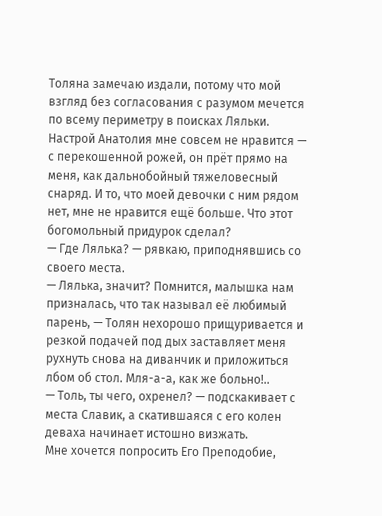Толяна замечаю издали, потому что мой взгляд без согласования с разумом мечется по всему периметру в поисках Ляльки. Настрой Анатолия мне совсем не нравится — с перекошенной рожей, он прёт прямо на меня, как дальнобойный тяжеловесный снаряд. И то, что моей девочки с ним рядом нет, мне не нравится ещё больше. Что этот богомольный придурок сделал?
— Где Лялька? — рявкаю, приподнявшись со своего места.
— Лялька, значит? Помнится, малышка нам призналась, что так называл её любимый парень, — Толян нехорошо прищуривается и резкой подачей под дых заставляет меня рухнуть снова на диванчик и приложиться лбом об стол. Мля-а-а, как же больно!..
— Толь, ты чего, охренел? — подскакивает с места Славик, а скатившаяся с его колен деваха начинает истошно визжать.
Мне хочется попросить Его Преподобие,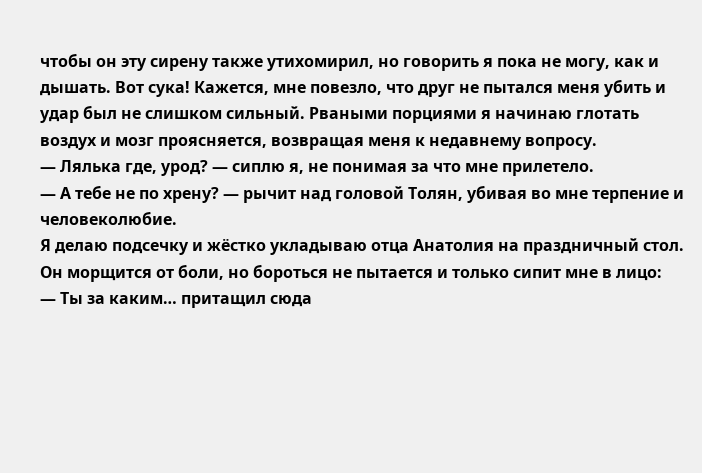чтобы он эту сирену также утихомирил, но говорить я пока не могу, как и дышать. Вот сука! Кажется, мне повезло, что друг не пытался меня убить и удар был не слишком сильный. Рваными порциями я начинаю глотать воздух и мозг проясняется, возвращая меня к недавнему вопросу.
— Лялька где, урод? — сиплю я, не понимая за что мне прилетело.
— А тебе не по хрену? — рычит над головой Толян, убивая во мне терпение и человеколюбие.
Я делаю подсечку и жёстко укладываю отца Анатолия на праздничный стол. Он морщится от боли, но бороться не пытается и только сипит мне в лицо:
— Ты за каким… притащил сюда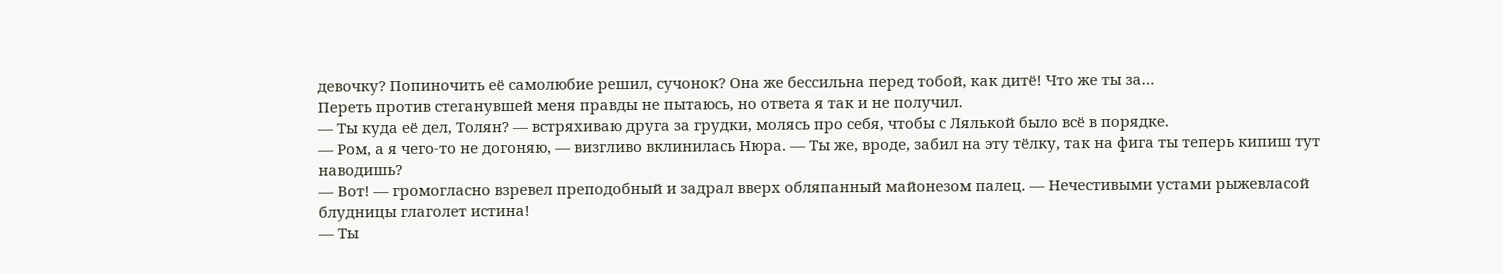девочку? Попиночить её самолюбие решил, сучонок? Она же бессильна перед тобой, как дитё! Что же ты за…
Переть против стеганувшей меня правды не пытаюсь, но ответа я так и не получил.
— Ты куда её дел, Толян? — встряхиваю друга за грудки, молясь про себя, чтобы с Лялькой было всё в порядке.
— Ром, а я чего-то не догоняю, — визгливо вклинилась Нюра. — Ты же, вроде, забил на эту тёлку, так на фига ты теперь кипиш тут наводишь?
— Вот! — громогласно взревел преподобный и задрал вверх обляпанный майонезом палец. — Нечестивыми устами рыжевласой блудницы глаголет истина!
— Ты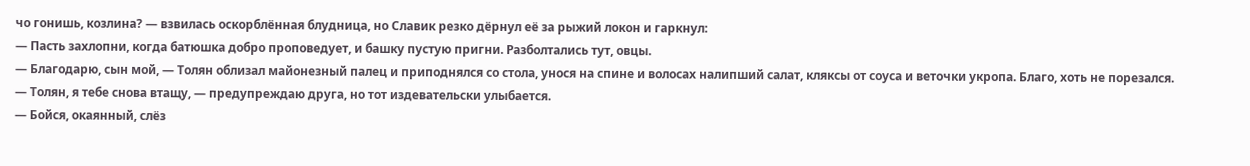чо гонишь, козлина? — взвилась оскорблённая блудница, но Славик резко дёрнул её за рыжий локон и гаркнул:
— Пасть захлопни, когда батюшка добро проповедует, и башку пустую пригни. Разболтались тут, овцы.
— Благодарю, сын мой, — Толян облизал майонезный палец и приподнялся со стола, унося на спине и волосах налипший салат, кляксы от соуса и веточки укропа. Благо, хоть не порезался.
— Толян, я тебе снова втащу, — предупреждаю друга, но тот издевательски улыбается.
— Бойся, окаянный, слёз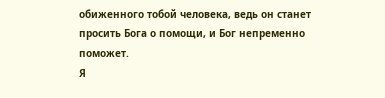обиженного тобой человека, ведь он станет просить Бога о помощи, и Бог непременно поможет.
Я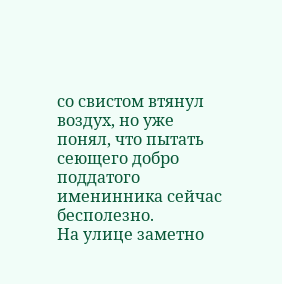со свистом втянул воздух, но уже понял, что пытать сеющего добро поддатого именинника сейчас бесполезно.
На улице заметно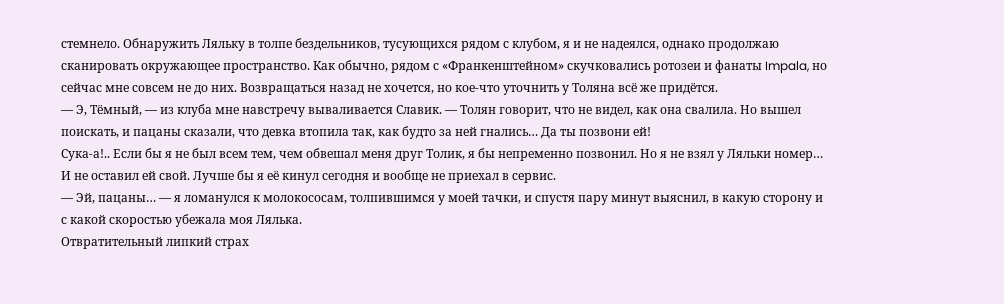стемнело. Обнаружить Ляльку в толпе бездельников, тусующихся рядом с клубом, я и не надеялся, однако продолжаю сканировать окружающее пространство. Как обычно, рядом с «Франкенштейном» скучковались ротозеи и фанаты Impala, но сейчас мне совсем не до них. Возвращаться назад не хочется, но кое-что уточнить у Толяна всё же придётся.
— Э, Тёмный, — из клуба мне навстречу вываливается Славик. — Толян говорит, что не видел, как она свалила. Но вышел поискать, и пацаны сказали, что девка втопила так, как будто за ней гнались… Да ты позвони ей!
Сука-а!.. Если бы я не был всем тем, чем обвешал меня друг Толик, я бы непременно позвонил. Но я не взял у Ляльки номер… И не оставил ей свой. Лучше бы я её кинул сегодня и вообще не приехал в сервис.
— Эй, пацаны… — я ломанулся к молокососам, толпившимся у моей тачки, и спустя пару минут выяснил, в какую сторону и с какой скоростью убежала моя Лялька.
Отвратительный липкий страх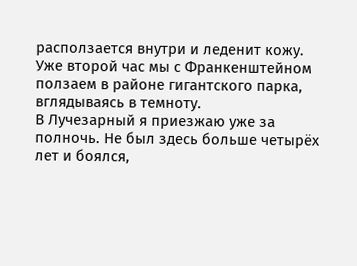расползается внутри и леденит кожу. Уже второй час мы с Франкенштейном ползаем в районе гигантского парка, вглядываясь в темноту.
В Лучезарный я приезжаю уже за полночь. Не был здесь больше четырёх лет и боялся,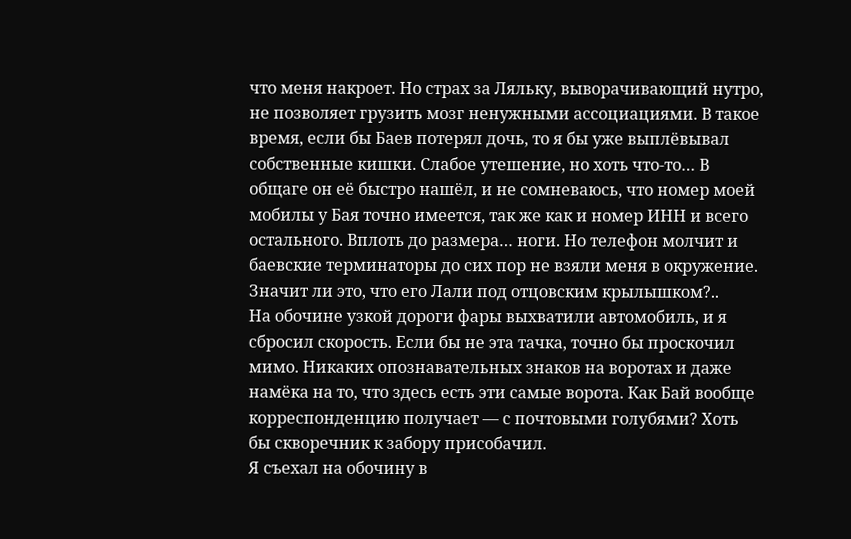что меня накроет. Но страх за Ляльку, выворачивающий нутро, не позволяет грузить мозг ненужными ассоциациями. В такое время, если бы Баев потерял дочь, то я бы уже выплёвывал собственные кишки. Слабое утешение, но хоть что-то… В общаге он её быстро нашёл, и не сомневаюсь, что номер моей мобилы у Бая точно имеется, так же как и номер ИНН и всего остального. Вплоть до размера… ноги. Но телефон молчит и баевские терминаторы до сих пор не взяли меня в окружение. Значит ли это, что его Лали под отцовским крылышком?..
На обочине узкой дороги фары выхватили автомобиль, и я сбросил скорость. Если бы не эта тачка, точно бы проскочил мимо. Никаких опознавательных знаков на воротах и даже намёка на то, что здесь есть эти самые ворота. Как Бай вообще корреспонденцию получает — с почтовыми голубями? Хоть бы скворечник к забору присобачил.
Я съехал на обочину в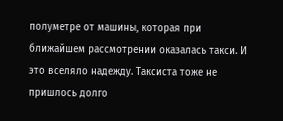полуметре от машины, которая при ближайшем рассмотрении оказалась такси. И это вселяло надежду. Таксиста тоже не пришлось долго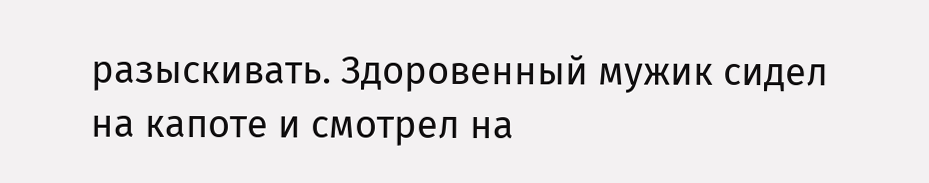разыскивать. Здоровенный мужик сидел на капоте и смотрел на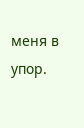меня в упор.